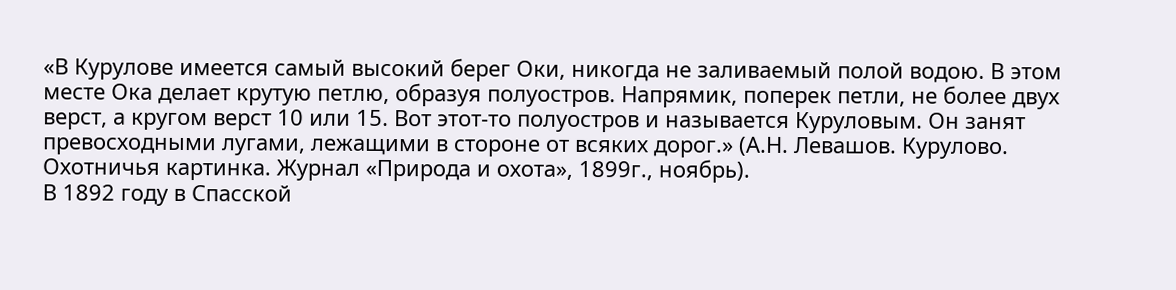«В Курулове имеется самый высокий берег Оки, никогда не заливаемый полой водою. В этом месте Ока делает крутую петлю, образуя полуостров. Напрямик, поперек петли, не более двух верст, а кругом верст 10 или 15. Вот этот-то полуостров и называется Куруловым. Он занят превосходными лугами, лежащими в стороне от всяких дорог.» (А.Н. Левашов. Курулово. Охотничья картинка. Журнал «Природа и охота», 1899г., ноябрь).
В 1892 году в Спасской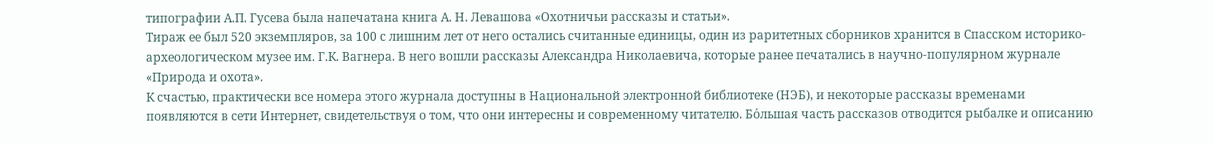типографии А.П. Гусева была напечатана книга А. Н. Левашова «Охотничьи рассказы и статьи».
Тираж ее был 520 экземпляров, за 100 с лишним лет от него остались считанные единицы, один из раритетных сборников хранится в Спасском историко-археологическом музее им. Г.К. Вагнера. В него вошли рассказы Александра Николаевича, которые ранее печатались в научно-популярном журнале «Природа и охота».
К счастью, практически все номера этого журнала доступны в Национальной электронной библиотеке (НЭБ), и некоторые рассказы временами появляются в сети Интернет, свидетельствуя о том, что они интересны и современному читателю. Бо́льшая часть рассказов отводится рыбалке и описанию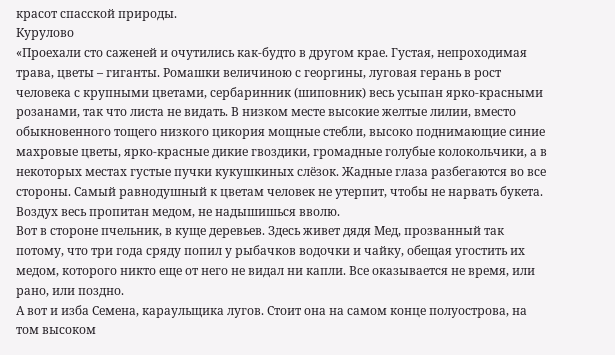красот спасской природы.
Курулово
«Проехали сто саженей и очутились как-будто в другом крае. Густая, непроходимая трава, цветы – гиганты. Ромашки величиною с георгины, луговая герань в рост человека с крупными цветами, сербаринник (шиповник) весь усыпан ярко-красными розанами, так что листа не видать. В низком месте высокие желтые лилии, вместо обыкновенного тощего низкого цикория мощные стебли, высоко поднимающие синие махровые цветы, ярко-красные дикие гвоздики, громадные голубые колокольчики, а в некоторых местах густые пучки кукушкиных слёзок. Жадные глаза разбегаются во все стороны. Самый равнодушный к цветам человек не утерпит, чтобы не нарвать букета. Воздух весь пропитан медом, не надышишься вволю.
Вот в стороне пчельник, в куще деревьев. Здесь живет дядя Мед, прозванный так потому, что три года сряду попил у рыбачков водочки и чайку, обещая угостить их медом, которого никто еще от него не видал ни капли. Все оказывается не время, или рано, или поздно.
А вот и изба Семена, караульщика лугов. Стоит она на самом конце полуострова, на том высоком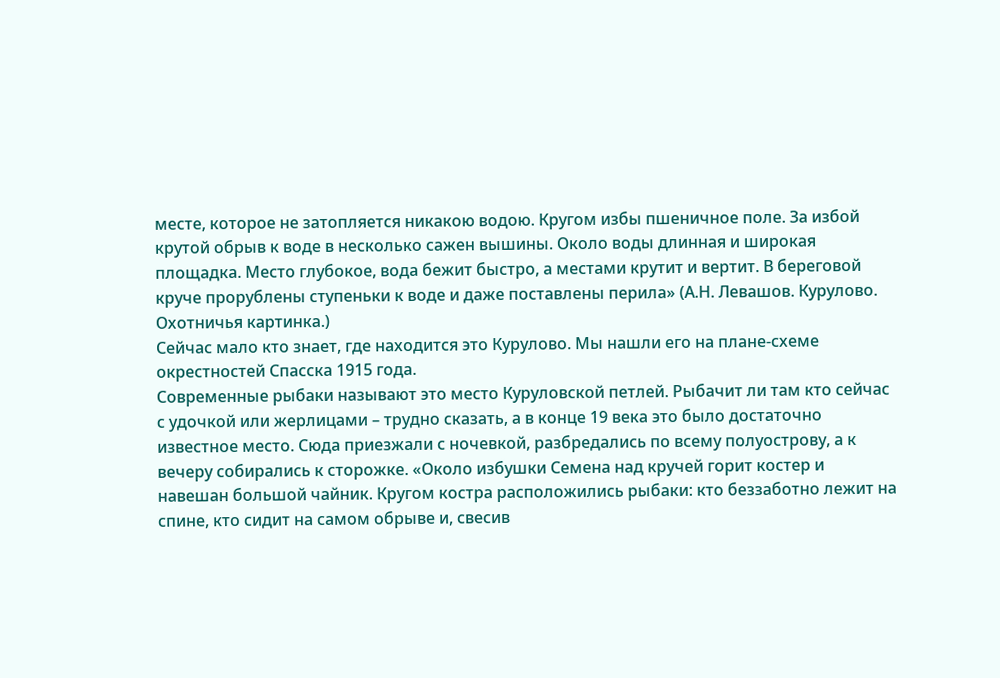месте, которое не затопляется никакою водою. Кругом избы пшеничное поле. За избой крутой обрыв к воде в несколько сажен вышины. Около воды длинная и широкая площадка. Место глубокое, вода бежит быстро, а местами крутит и вертит. В береговой круче прорублены ступеньки к воде и даже поставлены перила» (А.Н. Левашов. Курулово. Охотничья картинка.)
Сейчас мало кто знает, где находится это Курулово. Мы нашли его на плане-схеме окрестностей Спасска 1915 года.
Современные рыбаки называют это место Куруловской петлей. Рыбачит ли там кто сейчас с удочкой или жерлицами – трудно сказать, а в конце 19 века это было достаточно известное место. Сюда приезжали с ночевкой, разбредались по всему полуострову, а к вечеру собирались к сторожке. «Около избушки Семена над кручей горит костер и навешан большой чайник. Кругом костра расположились рыбаки: кто беззаботно лежит на спине, кто сидит на самом обрыве и, свесив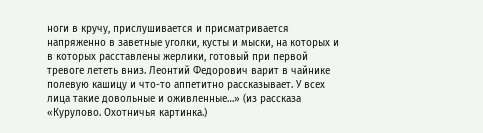ноги в кручу, прислушивается и присматривается напряженно в заветные уголки, кусты и мыски, на которых и в которых расставлены жерлики, готовый при первой тревоге лететь вниз. Леонтий Федорович варит в чайнике полевую кашицу и что-то аппетитно рассказывает. У всех лица такие довольные и оживленные…» (из рассказа «Курулово. Охотничья картинка.)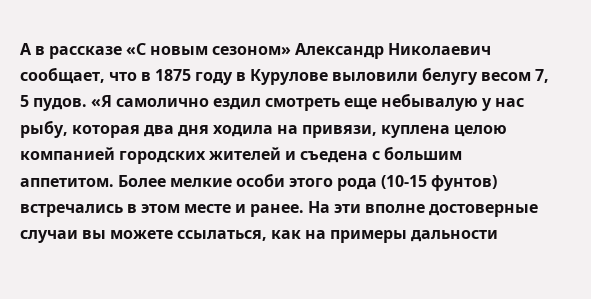А в рассказе «С новым сезоном» Александр Николаевич сообщает, что в 1875 году в Курулове выловили белугу весом 7, 5 пудов. «Я самолично ездил смотреть еще небывалую у нас рыбу, которая два дня ходила на привязи, куплена целою компанией городских жителей и съедена с большим аппетитом. Более мелкие особи этого рода (10-15 фунтов) встречались в этом месте и ранее. На эти вполне достоверные случаи вы можете ссылаться, как на примеры дальности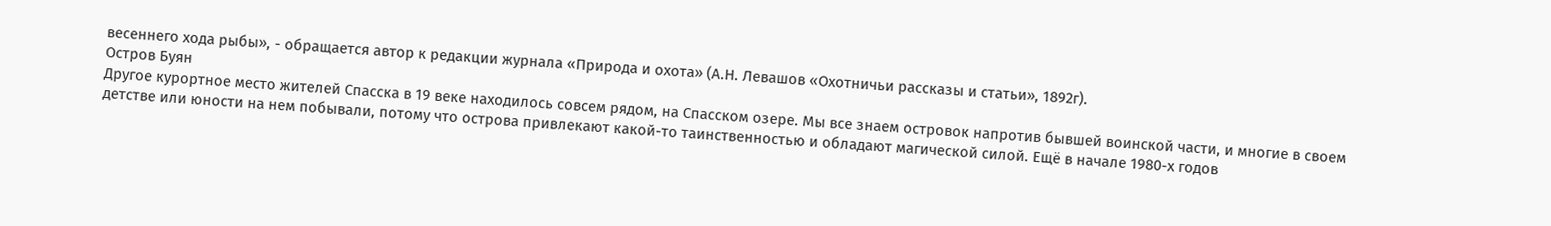весеннего хода рыбы», - обращается автор к редакции журнала «Природа и охота» (А.Н. Левашов «Охотничьи рассказы и статьи», 1892г).
Остров Буян
Другое курортное место жителей Спасска в 19 веке находилось совсем рядом, на Спасском озере. Мы все знаем островок напротив бывшей воинской части, и многие в своем детстве или юности на нем побывали, потому что острова привлекают какой-то таинственностью и обладают магической силой. Ещё в начале 1980-х годов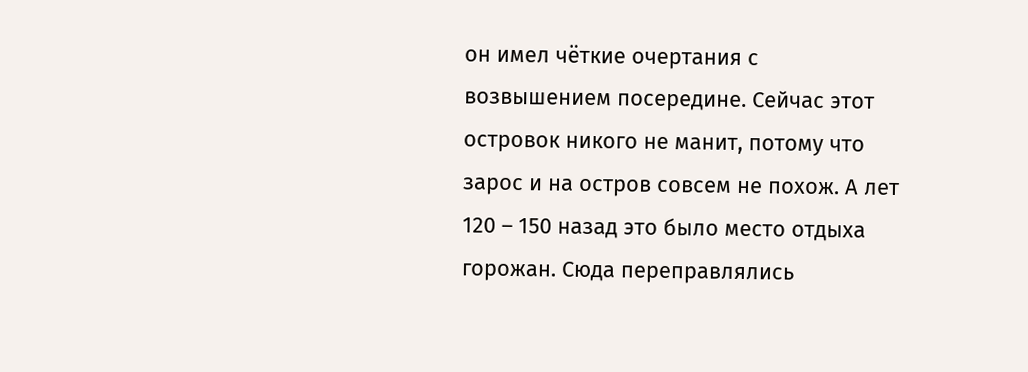он имел чёткие очертания с возвышением посередине. Сейчас этот островок никого не манит, потому что зарос и на остров совсем не похож. А лет 120 – 150 назад это было место отдыха горожан. Сюда переправлялись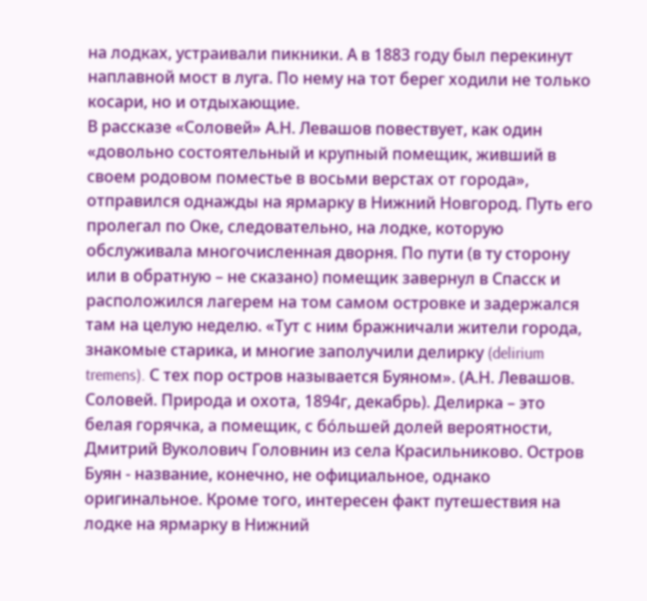на лодках, устраивали пикники. А в 1883 году был перекинут наплавной мост в луга. По нему на тот берег ходили не только косари, но и отдыхающие.
В рассказе «Соловей» А.Н. Левашов повествует, как один «довольно состоятельный и крупный помещик, живший в своем родовом поместье в восьми верстах от города», отправился однажды на ярмарку в Нижний Новгород. Путь его пролегал по Оке, следовательно, на лодке, которую обслуживала многочисленная дворня. По пути (в ту сторону или в обратную – не сказано) помещик завернул в Спасск и расположился лагерем на том самом островке и задержался там на целую неделю. «Тут с ним бражничали жители города, знакомые старика, и многие заполучили делирку (delirium tremens). С тех пор остров называется Буяном». (А.Н. Левашов. Соловей. Природа и охота, 1894г, декабрь). Делирка – это белая горячка, а помещик, с бо́льшей долей вероятности, Дмитрий Вуколович Головнин из села Красильниково. Остров Буян - название, конечно, не официальное, однако оригинальное. Кроме того, интересен факт путешествия на лодке на ярмарку в Нижний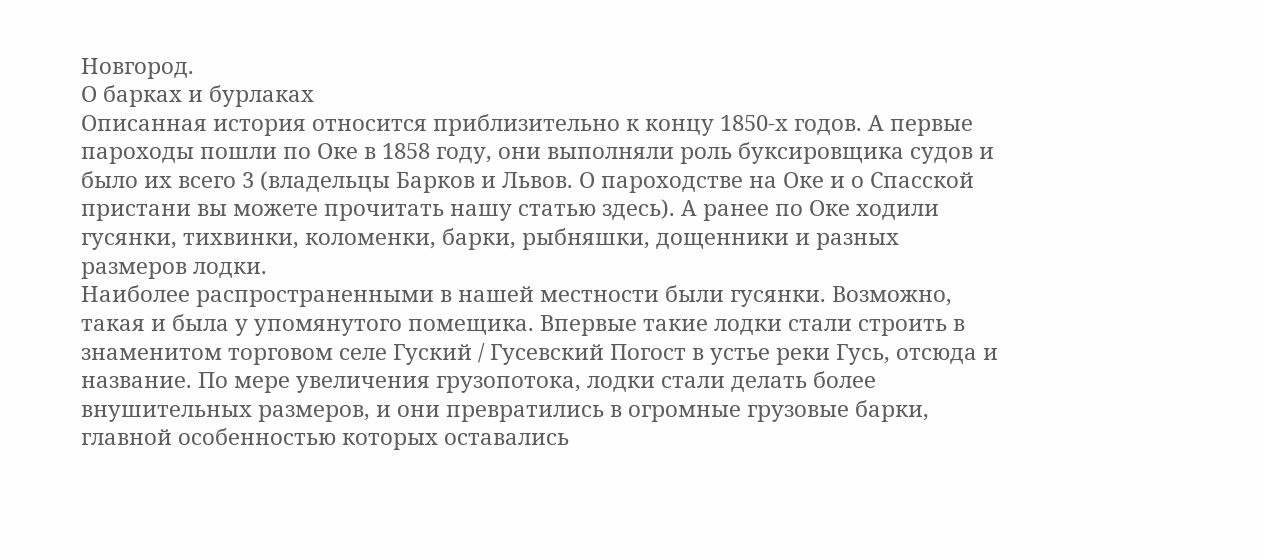Новгород.
О барках и бурлаках
Описанная история относится приблизительно к концу 1850-х годов. А первые пароходы пошли по Оке в 1858 году, они выполняли роль буксировщика судов и было их всего 3 (владельцы Барков и Львов. О пароходстве на Оке и о Спасской пристани вы можете прочитать нашу статью здесь). А ранее по Оке ходили гусянки, тихвинки, коломенки, барки, рыбняшки, дощенники и разных размеров лодки.
Наиболее распространенными в нашей местности были гусянки. Возможно, такая и была у упомянутого помещика. Впервые такие лодки стали строить в знаменитом торговом селе Гуский / Гусевский Погост в устье реки Гусь, отсюда и название. По мере увеличения грузопотока, лодки стали делать более внушительных размеров, и они превратились в огромные грузовые барки, главной особенностью которых оставались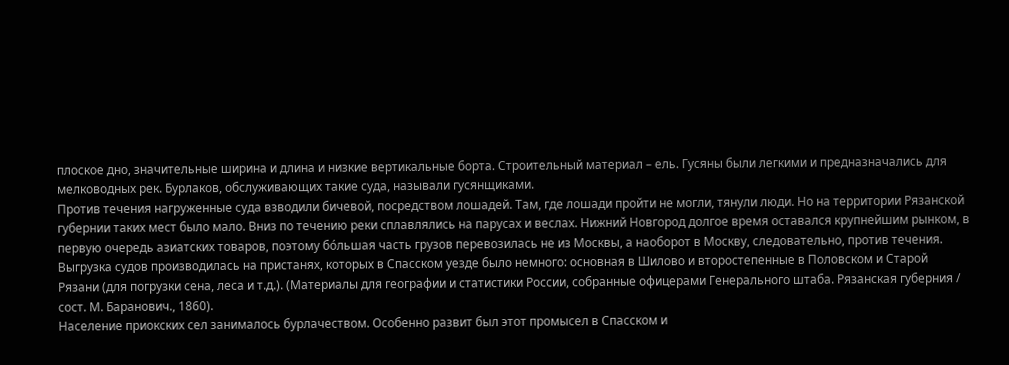плоское дно, значительные ширина и длина и низкие вертикальные борта. Строительный материал – ель. Гусяны были легкими и предназначались для мелководных рек. Бурлаков, обслуживающих такие суда, называли гусянщиками.
Против течения нагруженные суда взводили бичевой, посредством лошадей. Там, где лошади пройти не могли, тянули люди. Но на территории Рязанской губернии таких мест было мало. Вниз по течению реки сплавлялись на парусах и веслах. Нижний Новгород долгое время оставался крупнейшим рынком, в первую очередь азиатских товаров, поэтому бо́льшая часть грузов перевозилась не из Москвы, а наоборот в Москву, следовательно, против течения. Выгрузка судов производилась на пристанях, которых в Спасском уезде было немного: основная в Шилово и второстепенные в Половском и Старой Рязани (для погрузки сена, леса и т.д.). (Материалы для географии и статистики России, собранные офицерами Генерального штаба. Рязанская губерния / сост. М. Баранович., 1860).
Население приокских сел занималось бурлачеством. Особенно развит был этот промысел в Спасском и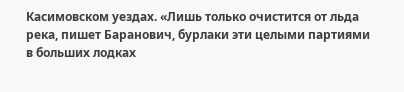Касимовском уездах. «Лишь только очистится от льда река, пишет Баранович, бурлаки эти целыми партиями в больших лодках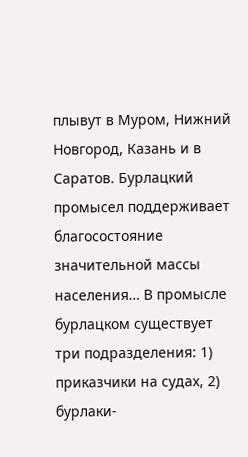плывут в Муром, Нижний Новгород, Казань и в Саратов. Бурлацкий промысел поддерживает благосостояние значительной массы населения… В промысле бурлацком существует три подразделения: 1) приказчики на судах, 2) бурлаки-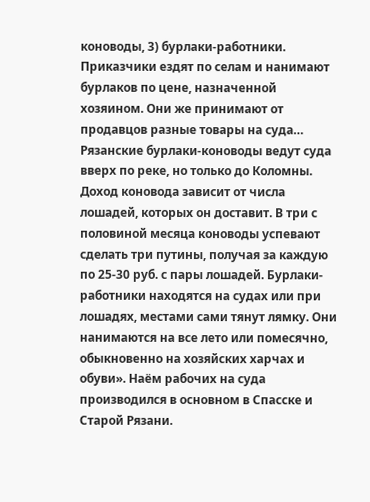коноводы, 3) бурлаки-работники. Приказчики ездят по селам и нанимают бурлаков по цене, назначенной хозяином. Они же принимают от продавцов разные товары на суда… Рязанские бурлаки-коноводы ведут суда вверх по реке, но только до Коломны. Доход коновода зависит от числа лошадей, которых он доставит. В три с половиной месяца коноводы успевают сделать три путины, получая за каждую по 25-30 руб. с пары лошадей. Бурлаки-работники находятся на судах или при лошадях, местами сами тянут лямку. Они нанимаются на все лето или помесячно, обыкновенно на хозяйских харчах и обуви». Наём рабочих на суда производился в основном в Спасске и Старой Рязани.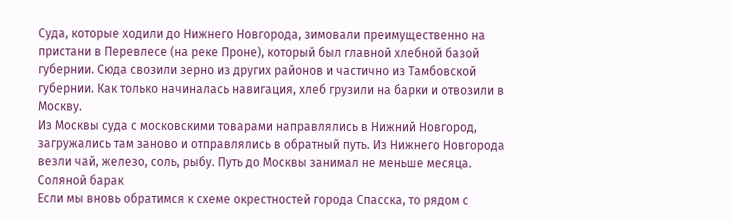Суда, которые ходили до Нижнего Новгорода, зимовали преимущественно на пристани в Перевлесе (на реке Проне), который был главной хлебной базой губернии. Сюда свозили зерно из других районов и частично из Тамбовской губернии. Как только начиналась навигация, хлеб грузили на барки и отвозили в Москву.
Из Москвы суда с московскими товарами направлялись в Нижний Новгород, загружались там заново и отправлялись в обратный путь. Из Нижнего Новгорода везли чай, железо, соль, рыбу. Путь до Москвы занимал не меньше месяца.
Соляной барак
Если мы вновь обратимся к схеме окрестностей города Спасска, то рядом с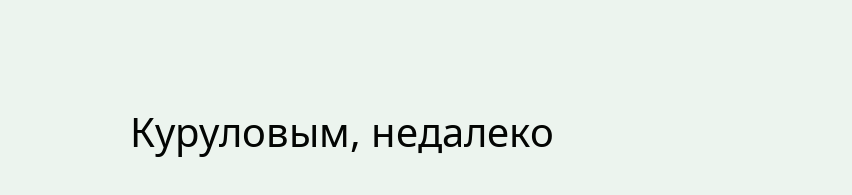Куруловым, недалеко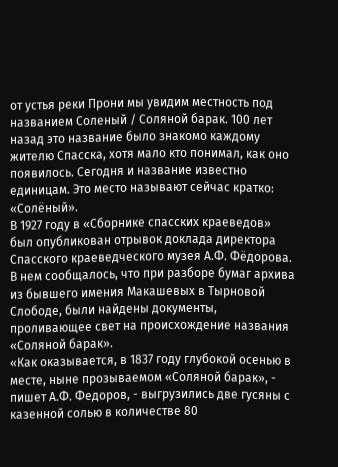от устья реки Прони мы увидим местность под названием Соленый / Соляной барак. 100 лет назад это название было знакомо каждому жителю Спасска, хотя мало кто понимал, как оно появилось. Сегодня и название известно единицам. Это место называют сейчас кратко: «Солёный».
В 1927 году в «Сборнике спасских краеведов» был опубликован отрывок доклада директора Спасского краеведческого музея А.Ф. Фёдорова. В нем сообщалось, что при разборе бумаг архива из бывшего имения Макашевых в Тырновой Слободе, были найдены документы, проливающее свет на происхождение названия «Соляной барак».
«Как оказывается, в 1837 году глубокой осенью в месте, ныне прозываемом «Соляной барак», - пишет А.Ф. Федоров, - выгрузились две гусяны с казенной солью в количестве 80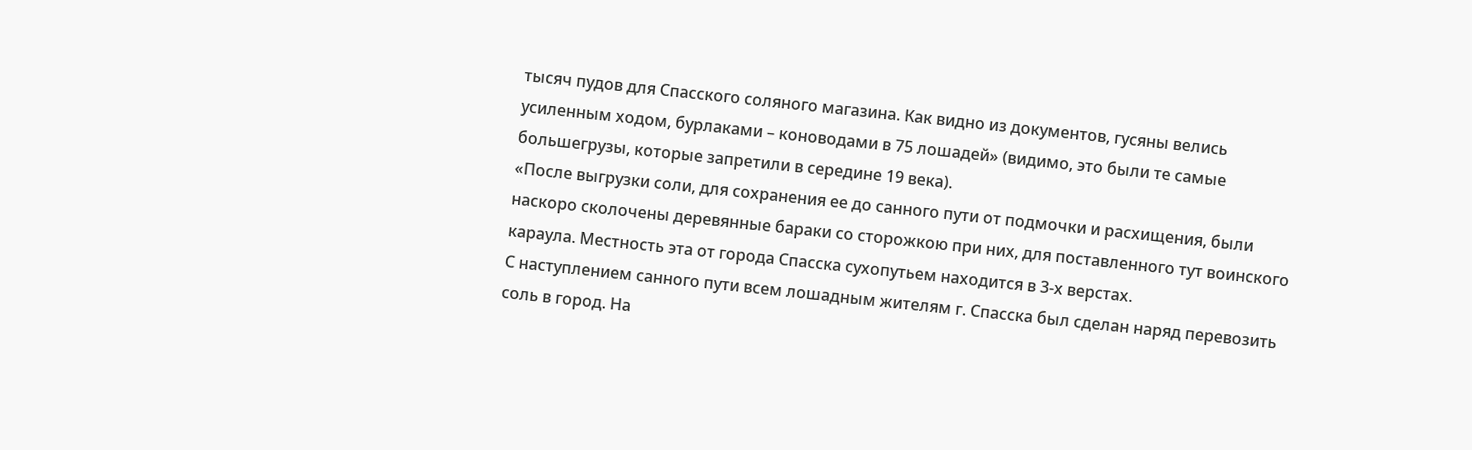тысяч пудов для Спасского соляного магазина. Как видно из документов, гусяны велись усиленным ходом, бурлаками – коноводами в 75 лошадей» (видимо, это были те самые большегрузы, которые запретили в середине 19 века).
«После выгрузки соли, для сохранения ее до санного пути от подмочки и расхищения, были наскоро сколочены деревянные бараки со сторожкою при них, для поставленного тут воинского караула. Местность эта от города Спасска сухопутьем находится в 3-х верстах.
С наступлением санного пути всем лошадным жителям г. Спасска был сделан наряд перевозить соль в город. На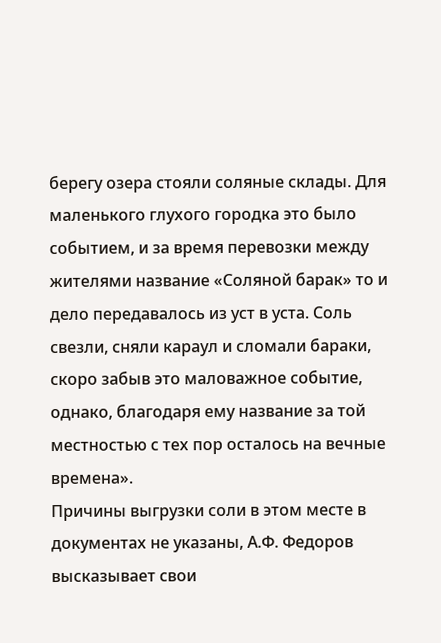берегу озера стояли соляные склады. Для маленького глухого городка это было событием, и за время перевозки между жителями название «Соляной барак» то и дело передавалось из уст в уста. Соль свезли, сняли караул и сломали бараки, скоро забыв это маловажное событие, однако, благодаря ему название за той местностью с тех пор осталось на вечные времена».
Причины выгрузки соли в этом месте в документах не указаны, А.Ф. Федоров высказывает свои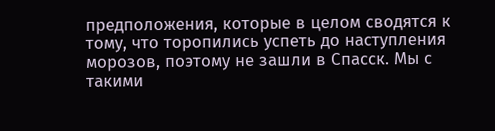предположения, которые в целом сводятся к тому, что торопились успеть до наступления морозов, поэтому не зашли в Спасск. Мы с такими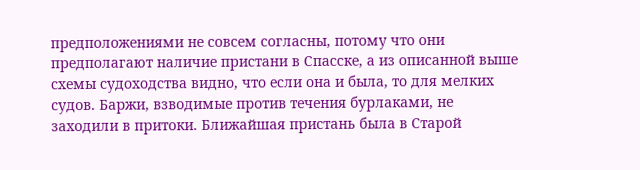предположениями не совсем согласны, потому что они предполагают наличие пристани в Спасске, а из описанной выше схемы судоходства видно, что если она и была, то для мелких судов. Баржи, взводимые против течения бурлаками, не заходили в притоки. Ближайшая пристань была в Старой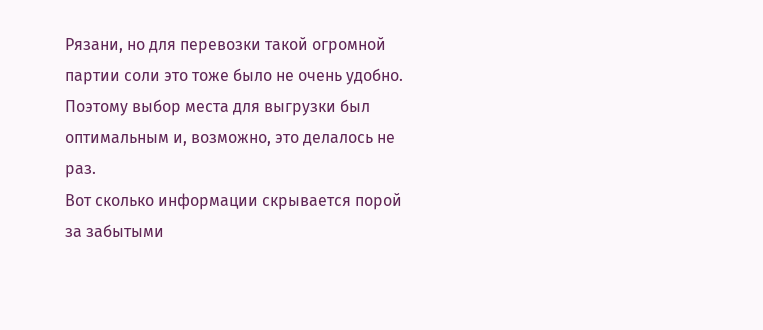Рязани, но для перевозки такой огромной партии соли это тоже было не очень удобно. Поэтому выбор места для выгрузки был оптимальным и, возможно, это делалось не раз.
Вот сколько информации скрывается порой за забытыми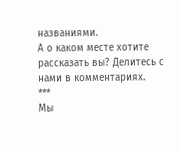названиями.
А о каком месте хотите рассказать вы? Делитесь с нами в комментариях.
***
Мы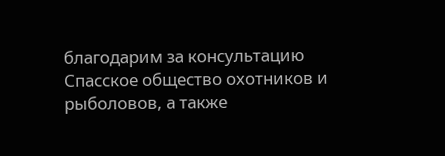благодарим за консультацию Спасское общество охотников и рыболовов, а также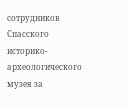сотрудников Спасского историко-археологического музея за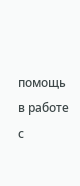помощь в работе с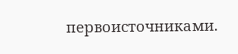первоисточниками.